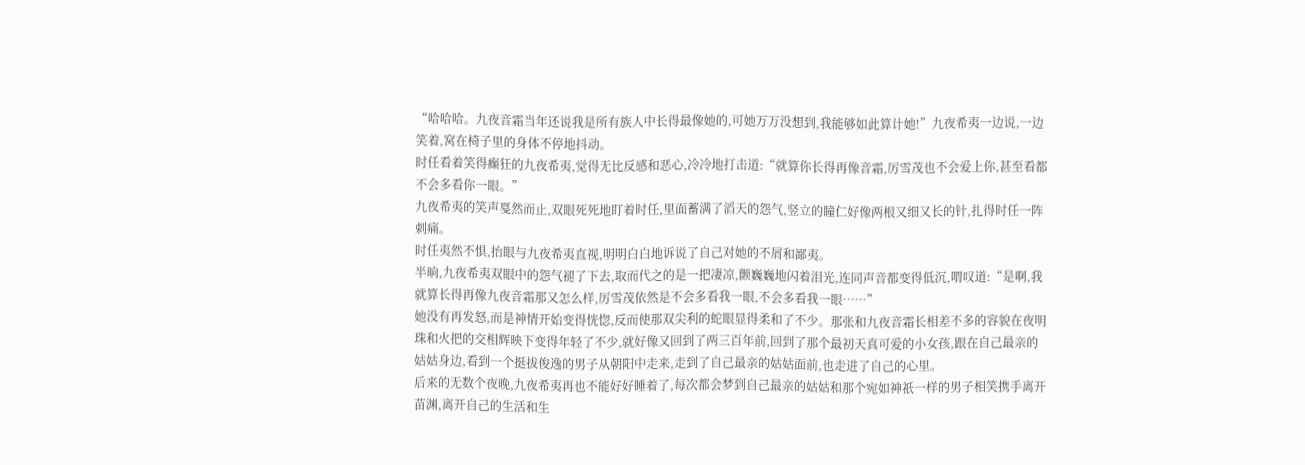“哈哈哈。九夜音霜当年还说我是所有族人中长得最像她的,可她万万没想到,我能够如此算计她!”九夜希夷一边说,一边笑着,窝在椅子里的身体不停地抖动。
时任看着笑得癫狂的九夜希夷,觉得无比反感和恶心,冷冷地打击道:“就算你长得再像音霜,厉雪茂也不会爱上你,甚至看都不会多看你一眼。”
九夜希夷的笑声戛然而止,双眼死死地盯着时任,里面蓄满了滔天的怨气,竖立的瞳仁好像两根又细又长的针,扎得时任一阵刺痛。
时任夷然不惧,抬眼与九夜希夷直视,明明白白地诉说了自己对她的不屑和鄙夷。
半晌,九夜希夷双眼中的怨气褪了下去,取而代之的是一把凄凉,颤巍巍地闪着泪光,连同声音都变得低沉,喟叹道:“是啊,我就算长得再像九夜音霜那又怎么样,厉雪茂依然是不会多看我一眼,不会多看我一眼……”
她没有再发怒,而是神情开始变得恍惚,反而使那双尖利的蛇眼显得柔和了不少。那张和九夜音霜长相差不多的容貌在夜明珠和火把的交相辉映下变得年轻了不少,就好像又回到了两三百年前,回到了那个最初天真可爱的小女孩,跟在自己最亲的姑姑身边,看到一个挺拔俊逸的男子从朝阳中走来,走到了自己最亲的姑姑面前,也走进了自己的心里。
后来的无数个夜晚,九夜希夷再也不能好好睡着了,每次都会梦到自己最亲的姑姑和那个宛如神祇一样的男子相笑携手离开苗渊,离开自己的生活和生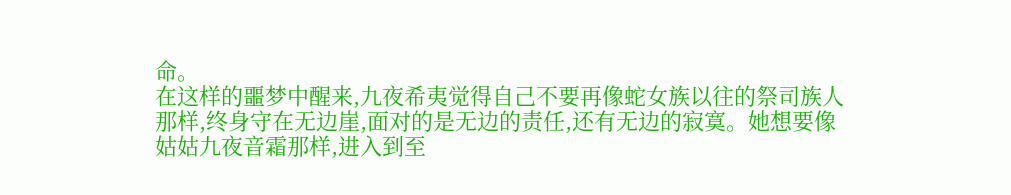命。
在这样的噩梦中醒来,九夜希夷觉得自己不要再像蛇女族以往的祭司族人那样,终身守在无边崖,面对的是无边的责任,还有无边的寂寞。她想要像姑姑九夜音霜那样,进入到至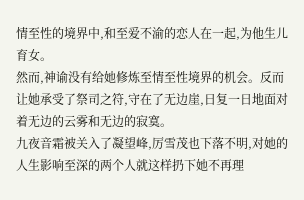情至性的境界中,和至爱不渝的恋人在一起,为他生儿育女。
然而,神谕没有给她修炼至情至性境界的机会。反而让她承受了祭司之符,守在了无边崖,日复一日地面对着无边的云雾和无边的寂寞。
九夜音霜被关入了凝望峰,厉雪茂也下落不明,对她的人生影响至深的两个人就这样扔下她不再理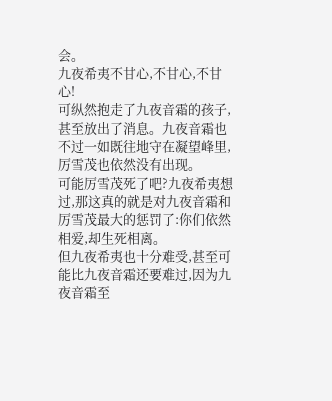会。
九夜希夷不甘心,不甘心,不甘心!
可纵然抱走了九夜音霜的孩子,甚至放出了消息。九夜音霜也不过一如既往地守在凝望峰里,厉雪茂也依然没有出现。
可能厉雪茂死了吧?九夜希夷想过,那这真的就是对九夜音霜和厉雪茂最大的惩罚了:你们依然相爱,却生死相离。
但九夜希夷也十分难受,甚至可能比九夜音霜还要难过,因为九夜音霜至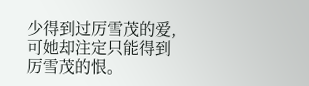少得到过厉雪茂的爱,可她却注定只能得到厉雪茂的恨。